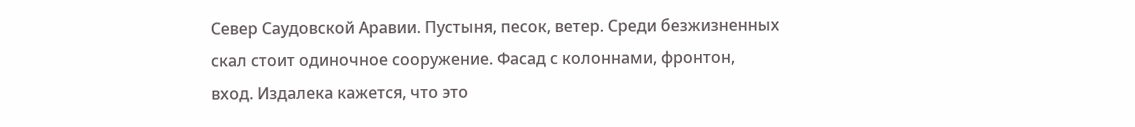Север Саудовской Аравии. Пустыня, песок, ветер. Среди безжизненных скал стоит одиночное сооружение. Фасад с колоннами, фронтон, вход. Издалека кажется, что это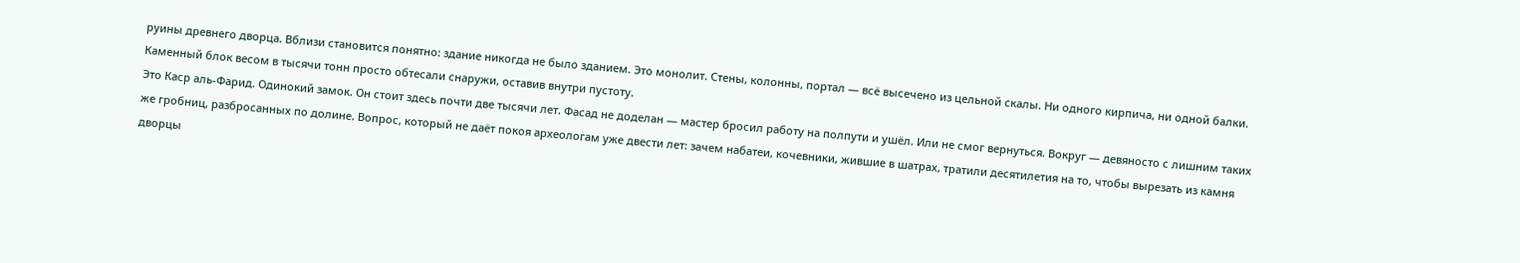руины древнего дворца. Вблизи становится понятно: здание никогда не было зданием. Это монолит. Стены, колонны, портал — всё высечено из цельной скалы. Ни одного кирпича, ни одной балки. Каменный блок весом в тысячи тонн просто обтесали снаружи, оставив внутри пустоту.
Это Каср аль-Фарид. Одинокий замок. Он стоит здесь почти две тысячи лет. Фасад не доделан — мастер бросил работу на полпути и ушёл. Или не смог вернуться. Вокруг — девяносто с лишним таких же гробниц, разбросанных по долине. Вопрос, который не даёт покоя археологам уже двести лет: зачем набатеи, кочевники, жившие в шатрах, тратили десятилетия на то, чтобы вырезать из камня дворцы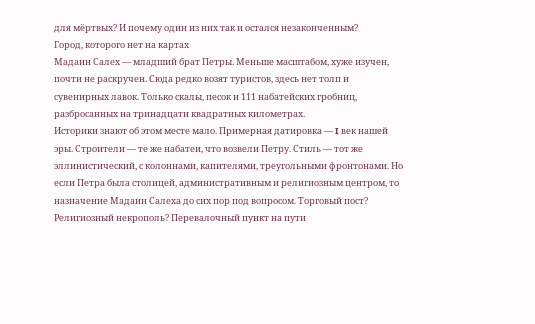для мёртвых? И почему один из них так и остался незаконченным?
Город, которого нет на картах
Мадаин Салех — младший брат Петры. Меньше масштабом, хуже изучен, почти не раскручен. Сюда редко возят туристов, здесь нет толп и сувенирных лавок. Только скалы, песок и 111 набатейских гробниц, разбросанных на тринадцати квадратных километрах.
Историки знают об этом месте мало. Примерная датировка — I век нашей эры. Строители — те же набатеи, что возвели Петру. Стиль — тот же эллинистический, с колоннами, капителями, треугольными фронтонами. Но если Петра была столицей, административным и религиозным центром, то назначение Мадаин Салеха до сих пор под вопросом. Торговый пост? Религиозный некрополь? Перевалочный пункт на пути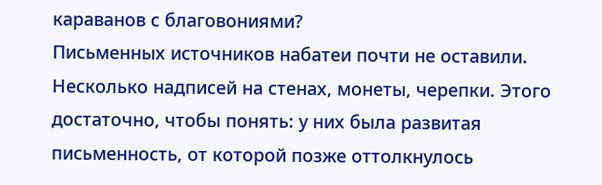караванов с благовониями?
Письменных источников набатеи почти не оставили. Несколько надписей на стенах, монеты, черепки. Этого достаточно, чтобы понять: у них была развитая письменность, от которой позже оттолкнулось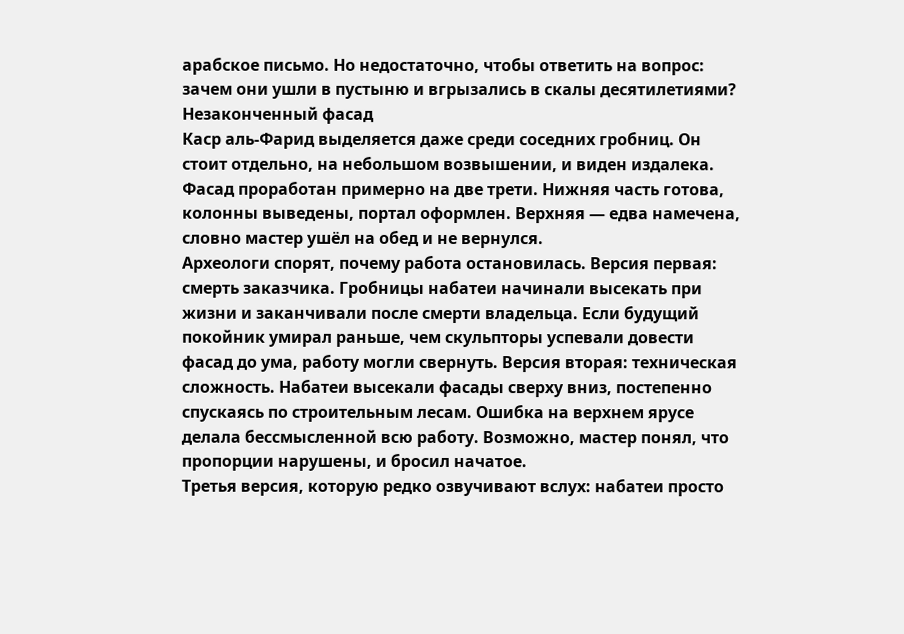арабское письмо. Но недостаточно, чтобы ответить на вопрос: зачем они ушли в пустыню и вгрызались в скалы десятилетиями?
Незаконченный фасад
Каср аль-Фарид выделяется даже среди соседних гробниц. Он стоит отдельно, на небольшом возвышении, и виден издалека. Фасад проработан примерно на две трети. Нижняя часть готова, колонны выведены, портал оформлен. Верхняя — едва намечена, словно мастер ушёл на обед и не вернулся.
Археологи спорят, почему работа остановилась. Версия первая: смерть заказчика. Гробницы набатеи начинали высекать при жизни и заканчивали после смерти владельца. Если будущий покойник умирал раньше, чем скульпторы успевали довести фасад до ума, работу могли свернуть. Версия вторая: техническая сложность. Набатеи высекали фасады сверху вниз, постепенно спускаясь по строительным лесам. Ошибка на верхнем ярусе делала бессмысленной всю работу. Возможно, мастер понял, что пропорции нарушены, и бросил начатое.
Третья версия, которую редко озвучивают вслух: набатеи просто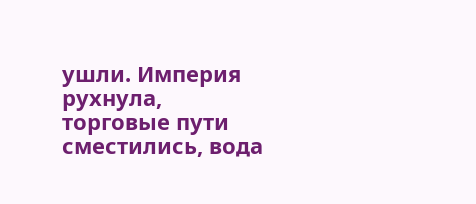ушли. Империя рухнула, торговые пути сместились, вода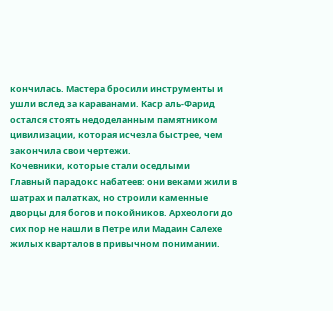кончилась. Мастера бросили инструменты и ушли вслед за караванами. Каср аль-Фарид остался стоять недоделанным памятником цивилизации, которая исчезла быстрее, чем закончила свои чертежи.
Кочевники, которые стали оседлыми
Главный парадокс набатеев: они веками жили в шатрах и палатках, но строили каменные дворцы для богов и покойников. Археологи до сих пор не нашли в Петре или Мадаин Салехе жилых кварталов в привычном понимании.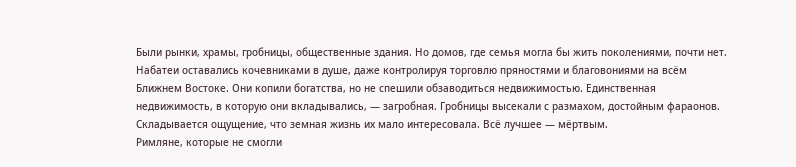Были рынки, храмы, гробницы, общественные здания. Но домов, где семья могла бы жить поколениями, почти нет.
Набатеи оставались кочевниками в душе, даже контролируя торговлю пряностями и благовониями на всём Ближнем Востоке. Они копили богатства, но не спешили обзаводиться недвижимостью. Единственная недвижимость, в которую они вкладывались, — загробная. Гробницы высекали с размахом, достойным фараонов. Складывается ощущение, что земная жизнь их мало интересовала. Всё лучшее — мёртвым.
Римляне, которые не смогли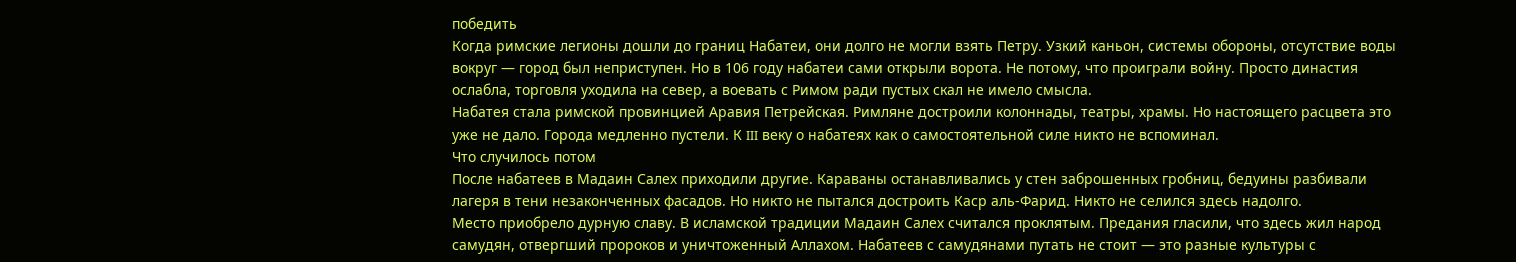победить
Когда римские легионы дошли до границ Набатеи, они долго не могли взять Петру. Узкий каньон, системы обороны, отсутствие воды вокруг — город был неприступен. Но в 106 году набатеи сами открыли ворота. Не потому, что проиграли войну. Просто династия ослабла, торговля уходила на север, а воевать с Римом ради пустых скал не имело смысла.
Набатея стала римской провинцией Аравия Петрейская. Римляне достроили колоннады, театры, храмы. Но настоящего расцвета это уже не дало. Города медленно пустели. К III веку о набатеях как о самостоятельной силе никто не вспоминал.
Что случилось потом
После набатеев в Мадаин Салех приходили другие. Караваны останавливались у стен заброшенных гробниц, бедуины разбивали лагеря в тени незаконченных фасадов. Но никто не пытался достроить Каср аль-Фарид. Никто не селился здесь надолго.
Место приобрело дурную славу. В исламской традиции Мадаин Салех считался проклятым. Предания гласили, что здесь жил народ самудян, отвергший пророков и уничтоженный Аллахом. Набатеев с самудянами путать не стоит — это разные культуры с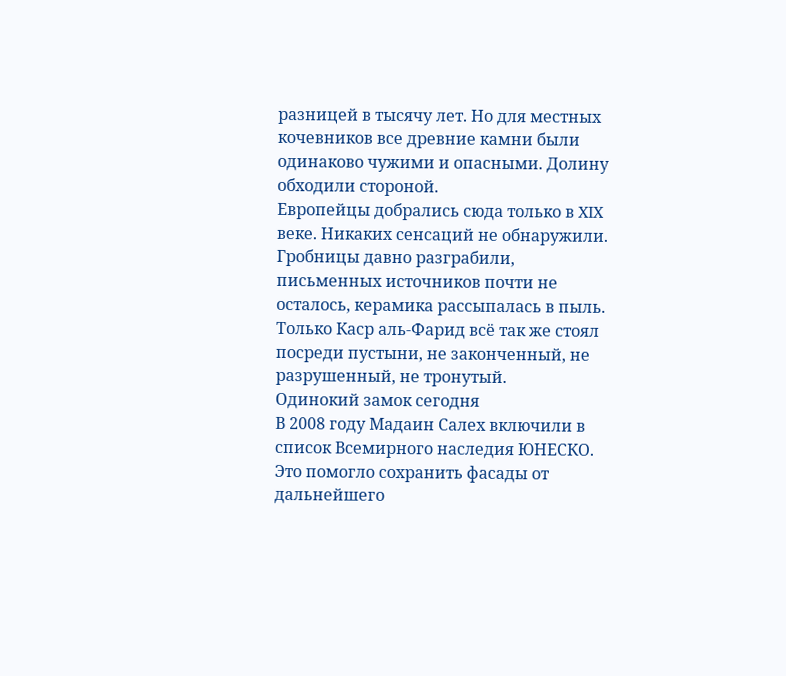разницей в тысячу лет. Но для местных кочевников все древние камни были одинаково чужими и опасными. Долину обходили стороной.
Европейцы добрались сюда только в XIX веке. Никаких сенсаций не обнаружили. Гробницы давно разграбили, письменных источников почти не осталось, керамика рассыпалась в пыль. Только Каср аль-Фарид всё так же стоял посреди пустыни, не законченный, не разрушенный, не тронутый.
Одинокий замок сегодня
В 2008 году Мадаин Салех включили в список Всемирного наследия ЮНЕСКО. Это помогло сохранить фасады от дальнейшего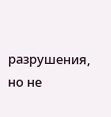разрушения, но не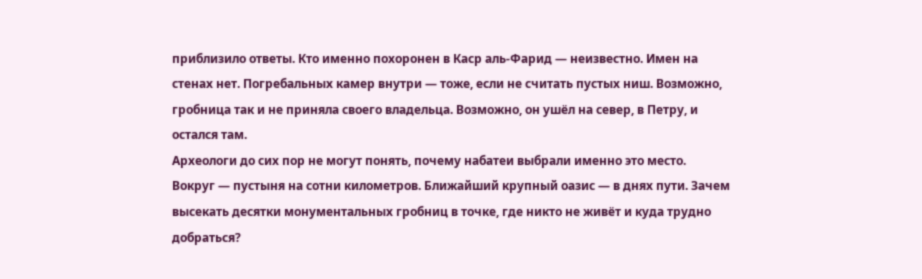приблизило ответы. Кто именно похоронен в Каср аль-Фарид — неизвестно. Имен на стенах нет. Погребальных камер внутри — тоже, если не считать пустых ниш. Возможно, гробница так и не приняла своего владельца. Возможно, он ушёл на север, в Петру, и остался там.
Археологи до сих пор не могут понять, почему набатеи выбрали именно это место. Вокруг — пустыня на сотни километров. Ближайший крупный оазис — в днях пути. Зачем высекать десятки монументальных гробниц в точке, где никто не живёт и куда трудно добраться?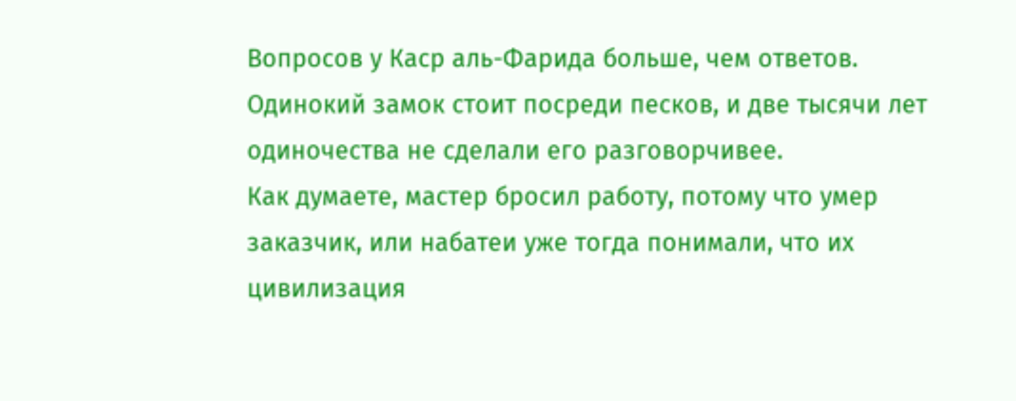Вопросов у Каср аль-Фарида больше, чем ответов. Одинокий замок стоит посреди песков, и две тысячи лет одиночества не сделали его разговорчивее.
Как думаете, мастер бросил работу, потому что умер заказчик, или набатеи уже тогда понимали, что их цивилизация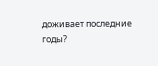доживает последние годы?